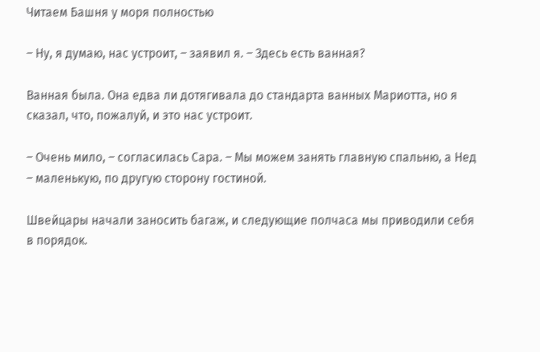Читаем Башня у моря полностью

– Ну, я думаю, нас устроит, – заявил я. – Здесь есть ванная?

Ванная была. Она едва ли дотягивала до стандарта ванных Мариотта, но я сказал, что, пожалуй, и это нас устроит.

– Очень мило, – согласилась Сара. – Мы можем занять главную спальню, а Нед – маленькую, по другую сторону гостиной.

Швейцары начали заносить багаж, и следующие полчаса мы приводили себя в порядок.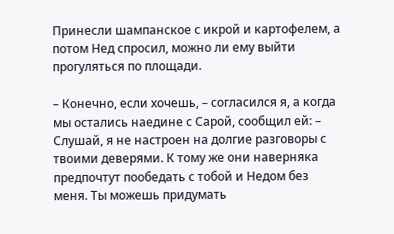Принесли шампанское с икрой и картофелем, а потом Нед спросил, можно ли ему выйти прогуляться по площади.

– Конечно, если хочешь, – согласился я, а когда мы остались наедине с Сарой, сообщил ей: – Слушай, я не настроен на долгие разговоры с твоими деверями. К тому же они наверняка предпочтут пообедать с тобой и Недом без меня. Ты можешь придумать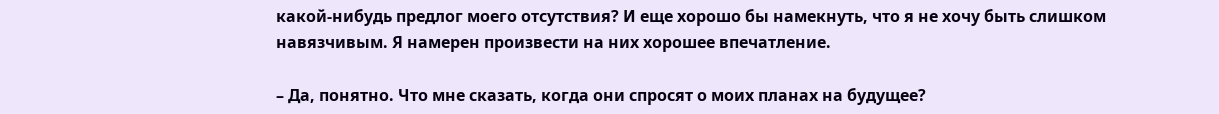какой-нибудь предлог моего отсутствия? И еще хорошо бы намекнуть, что я не хочу быть слишком навязчивым. Я намерен произвести на них хорошее впечатление.

– Да, понятно. Что мне сказать, когда они спросят о моих планах на будущее?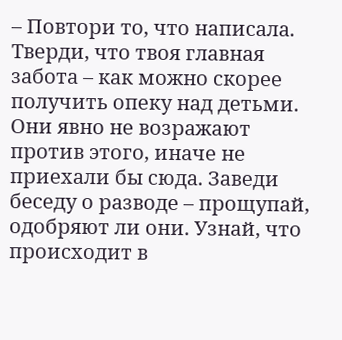– Повтори то, что написала. Тверди, что твоя главная забота – как можно скорее получить опеку над детьми. Они явно не возражают против этого, иначе не приехали бы сюда. Заведи беседу о разводе – прощупай, одобряют ли они. Узнай, что происходит в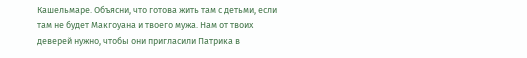Кашельмаре. Объясни, что готова жить там с детьми, если там не будет Макгоуана и твоего мужа. Нам от твоих деверей нужно, чтобы они пригласили Патрика в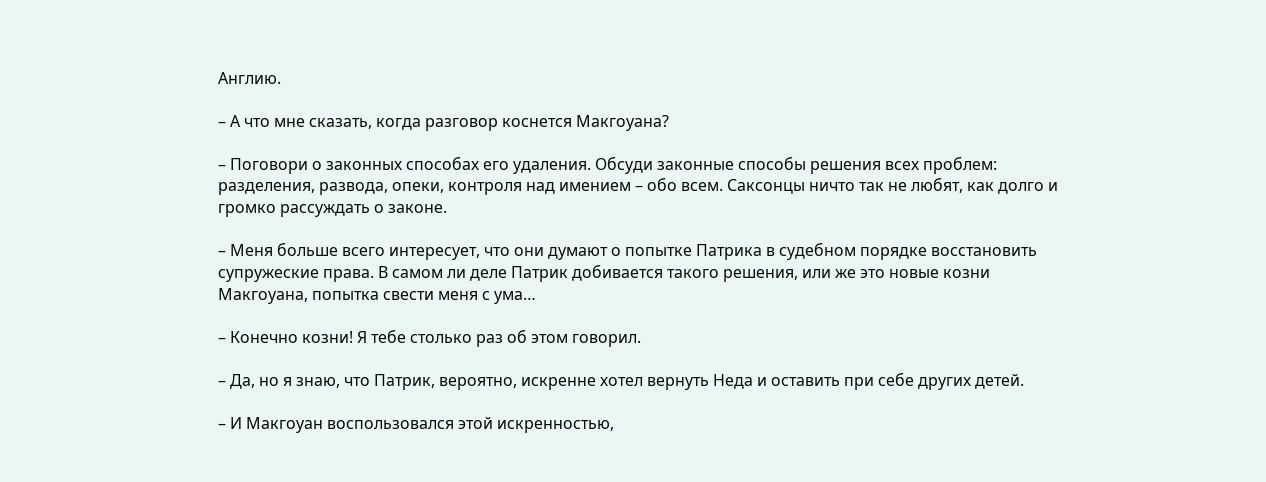Англию.

– А что мне сказать, когда разговор коснется Макгоуана?

– Поговори о законных способах его удаления. Обсуди законные способы решения всех проблем: разделения, развода, опеки, контроля над имением – обо всем. Саксонцы ничто так не любят, как долго и громко рассуждать о законе.

– Меня больше всего интересует, что они думают о попытке Патрика в судебном порядке восстановить супружеские права. В самом ли деле Патрик добивается такого решения, или же это новые козни Макгоуана, попытка свести меня с ума…

– Конечно козни! Я тебе столько раз об этом говорил.

– Да, но я знаю, что Патрик, вероятно, искренне хотел вернуть Неда и оставить при себе других детей.

– И Макгоуан воспользовался этой искренностью,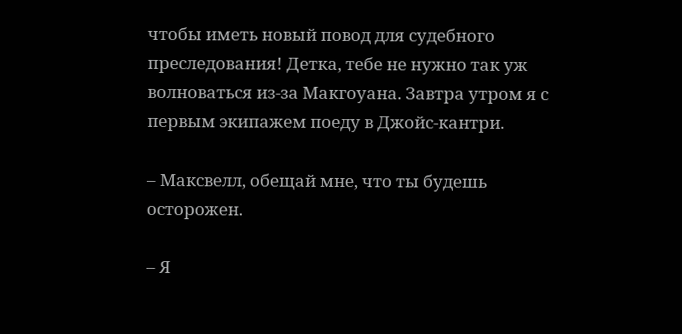чтобы иметь новый повод для судебного преследования! Детка, тебе не нужно так уж волноваться из-за Макгоуана. Завтра утром я с первым экипажем поеду в Джойс-кантри.

– Максвелл, обещай мне, что ты будешь осторожен.

– Я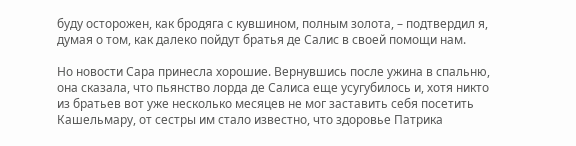буду осторожен, как бродяга с кувшином, полным золота, – подтвердил я, думая о том, как далеко пойдут братья де Салис в своей помощи нам.

Но новости Сара принесла хорошие. Вернувшись после ужина в спальню, она сказала, что пьянство лорда де Салиса еще усугубилось и, хотя никто из братьев вот уже несколько месяцев не мог заставить себя посетить Кашельмару, от сестры им стало известно, что здоровье Патрика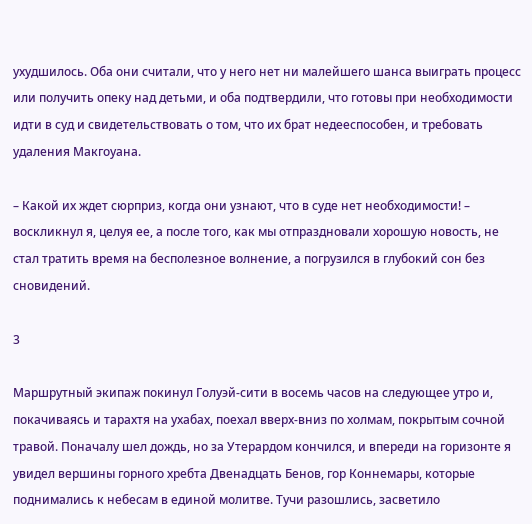ухудшилось. Оба они считали, что у него нет ни малейшего шанса выиграть процесс или получить опеку над детьми, и оба подтвердили, что готовы при необходимости идти в суд и свидетельствовать о том, что их брат недееспособен, и требовать удаления Макгоуана.

– Какой их ждет сюрприз, когда они узнают, что в суде нет необходимости! – воскликнул я, целуя ее, а после того, как мы отпраздновали хорошую новость, не стал тратить время на бесполезное волнение, а погрузился в глубокий сон без сновидений.

3

Маршрутный экипаж покинул Голуэй-сити в восемь часов на следующее утро и, покачиваясь и тарахтя на ухабах, поехал вверх-вниз по холмам, покрытым сочной травой. Поначалу шел дождь, но за Утерардом кончился, и впереди на горизонте я увидел вершины горного хребта Двенадцать Бенов, гор Коннемары, которые поднимались к небесам в единой молитве. Тучи разошлись, засветило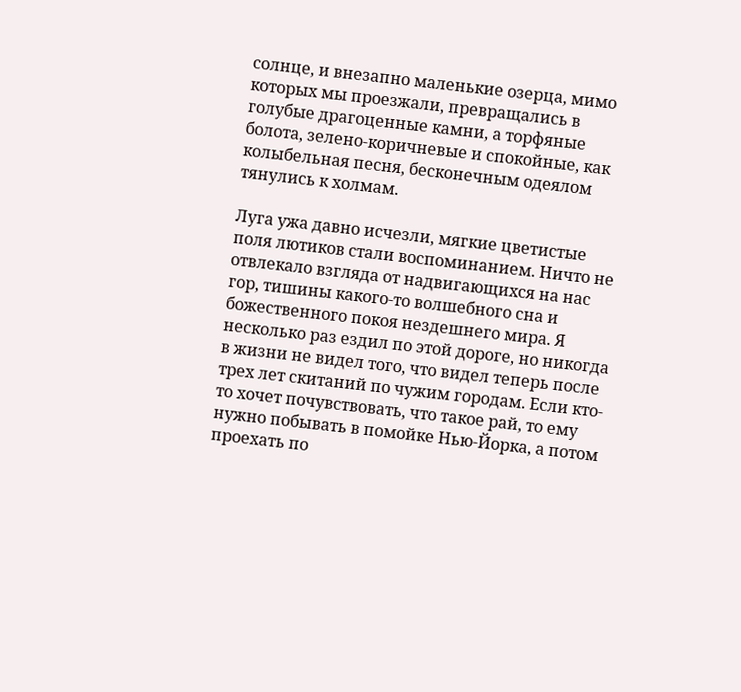солнце, и внезапно маленькие озерца, мимо которых мы проезжали, превращались в голубые драгоценные камни, а торфяные болота, зелено-коричневые и спокойные, как колыбельная песня, бесконечным одеялом тянулись к холмам.

Луга ужа давно исчезли, мягкие цветистые поля лютиков стали воспоминанием. Ничто не отвлекало взгляда от надвигающихся на нас гор, тишины какого-то волшебного сна и божественного покоя нездешнего мира. Я несколько раз ездил по этой дороге, но никогда в жизни не видел того, что видел теперь после трех лет скитаний по чужим городам. Если кто-то хочет почувствовать, что такое рай, то ему нужно побывать в помойке Нью-Йорка, а потом проехать по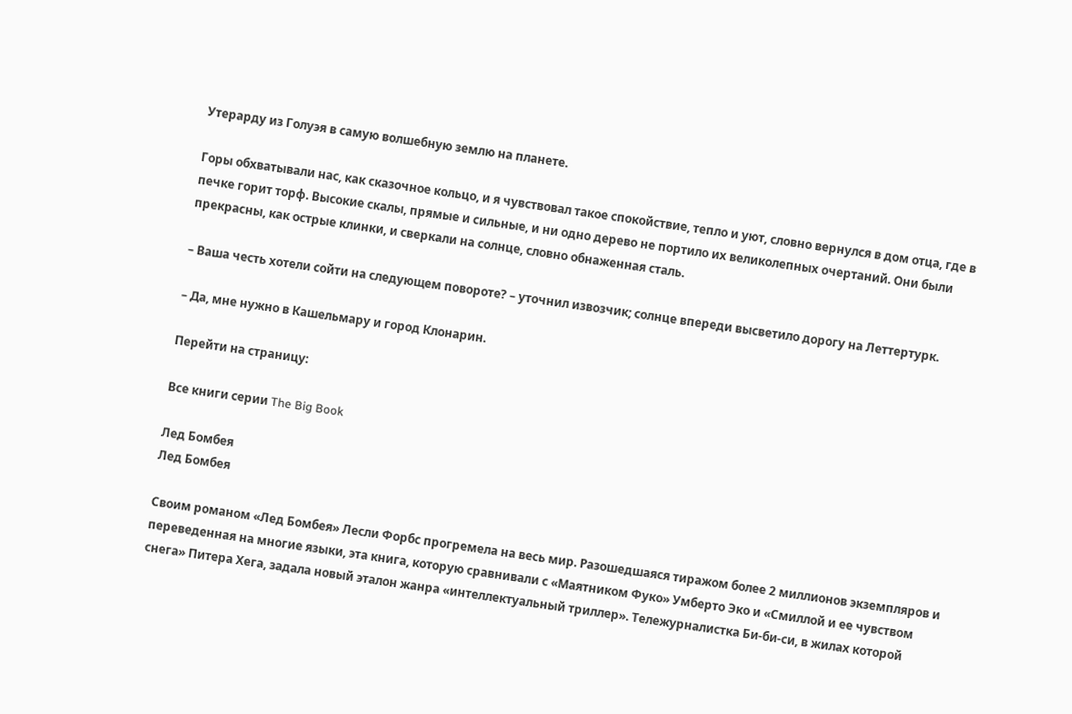Утерарду из Голуэя в самую волшебную землю на планете.

Горы обхватывали нас, как сказочное кольцо, и я чувствовал такое спокойствие, тепло и уют, словно вернулся в дом отца, где в печке горит торф. Высокие скалы, прямые и сильные, и ни одно дерево не портило их великолепных очертаний. Они были прекрасны, как острые клинки, и сверкали на солнце, словно обнаженная сталь.

– Ваша честь хотели сойти на следующем повороте? – уточнил извозчик; солнце впереди высветило дорогу на Леттертурк.

– Да, мне нужно в Кашельмару и город Клонарин.

Перейти на страницу:

Все книги серии The Big Book

Лед Бомбея
Лед Бомбея

Своим романом «Лед Бомбея» Лесли Форбс прогремела на весь мир. Разошедшаяся тиражом более 2 миллионов экземпляров и переведенная на многие языки, эта книга, которую сравнивали с «Маятником Фуко» Умберто Эко и «Смиллой и ее чувством снега» Питера Хега, задала новый эталон жанра «интеллектуальный триллер». Тележурналистка Би-би-си, в жилах которой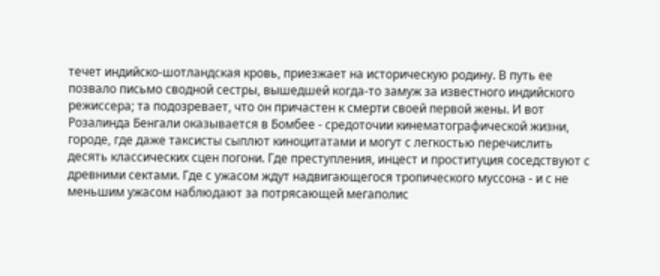течет индийско-шотландская кровь, приезжает на историческую родину. В путь ее позвало письмо сводной сестры, вышедшей когда-то замуж за известного индийского режиссера; та подозревает, что он причастен к смерти своей первой жены. И вот Розалинда Бенгали оказывается в Бомбее - средоточии кинематографической жизни, городе, где даже таксисты сыплют киноцитатами и могут с легкостью перечислить десять классических сцен погони. Где преступления, инцест и проституция соседствуют с древними сектами. Где с ужасом ждут надвигающегося тропического муссона - и с не меньшим ужасом наблюдают за потрясающей мегаполис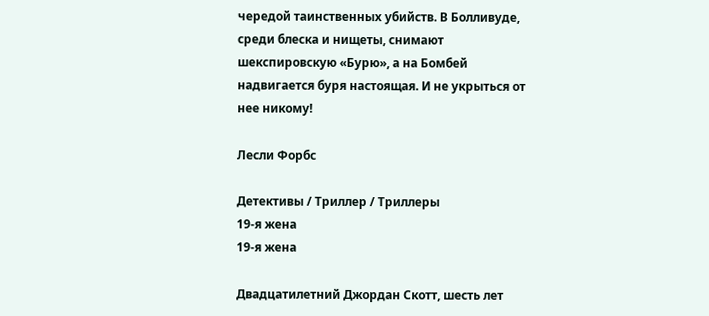чередой таинственных убийств. В Болливуде, среди блеска и нищеты, снимают шекспировскую «Бурю», а на Бомбей надвигается буря настоящая. И не укрыться от нее никому!

Лесли Форбс

Детективы / Триллер / Триллеры
19-я жена
19-я жена

Двадцатилетний Джордан Скотт, шесть лет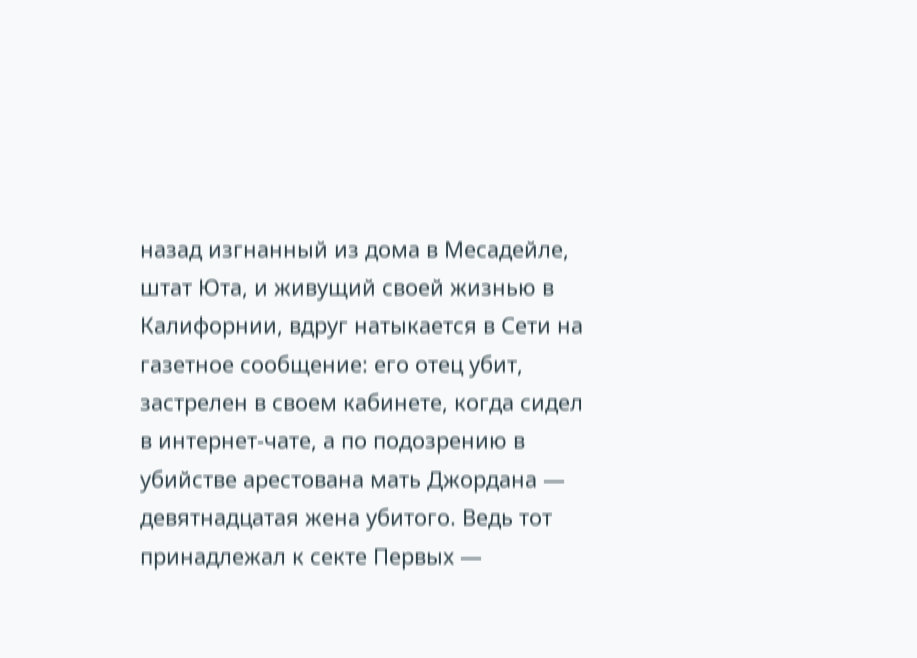назад изгнанный из дома в Месадейле, штат Юта, и живущий своей жизнью в Калифорнии, вдруг натыкается в Сети на газетное сообщение: его отец убит, застрелен в своем кабинете, когда сидел в интернет-чате, а по подозрению в убийстве арестована мать Джордана — девятнадцатая жена убитого. Ведь тот принадлежал к секте Первых —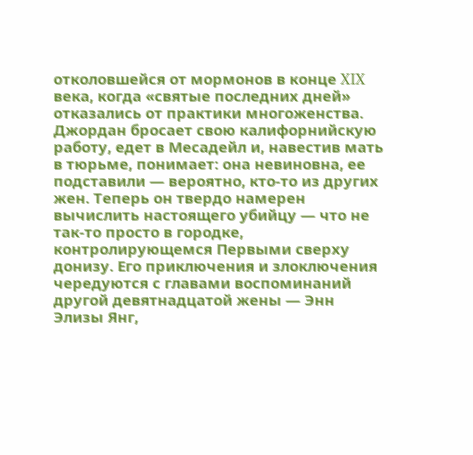отколовшейся от мормонов в конце XIX века, когда «святые последних дней» отказались от практики многоженства. Джордан бросает свою калифорнийскую работу, едет в Месадейл и, навестив мать в тюрьме, понимает: она невиновна, ее подставили — вероятно, кто-то из других жен. Теперь он твердо намерен вычислить настоящего убийцу — что не так-то просто в городке, контролирующемся Первыми сверху донизу. Его приключения и злоключения чередуются с главами воспоминаний другой девятнадцатой жены — Энн Элизы Янг,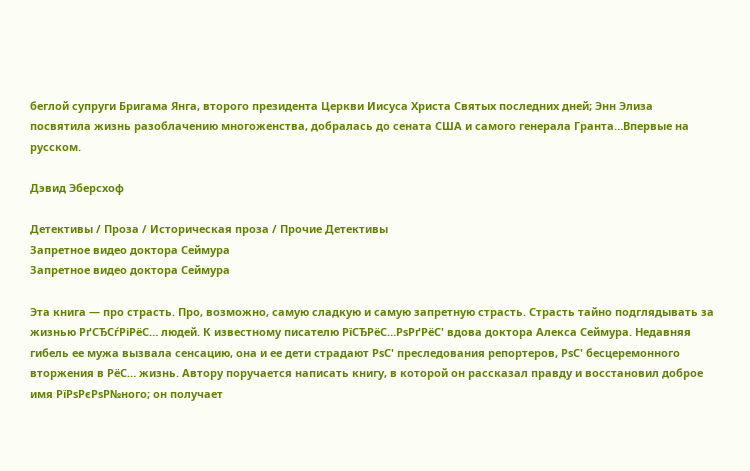беглой супруги Бригама Янга, второго президента Церкви Иисуса Христа Святых последних дней; Энн Элиза посвятила жизнь разоблачению многоженства, добралась до сената США и самого генерала Гранта…Впервые на русском.

Дэвид Эберсхоф

Детективы / Проза / Историческая проза / Прочие Детективы
Запретное видео доктора Сеймура
Запретное видео доктора Сеймура

Эта книга — про страсть. Про, возможно, самую сладкую и самую запретную страсть. Страсть тайно подглядывать за жизнью РґСЂСѓРіРёС… людей. К известному писателю РїСЂРёС…РѕРґРёС' вдова доктора Алекса Сеймура. Недавняя гибель ее мужа вызвала сенсацию, она и ее дети страдают РѕС' преследования репортеров, РѕС' бесцеремонного вторжения в РёС… жизнь. Автору поручается написать книгу, в которой он рассказал правду и восстановил доброе имя РїРѕРєРѕР№ного; он получает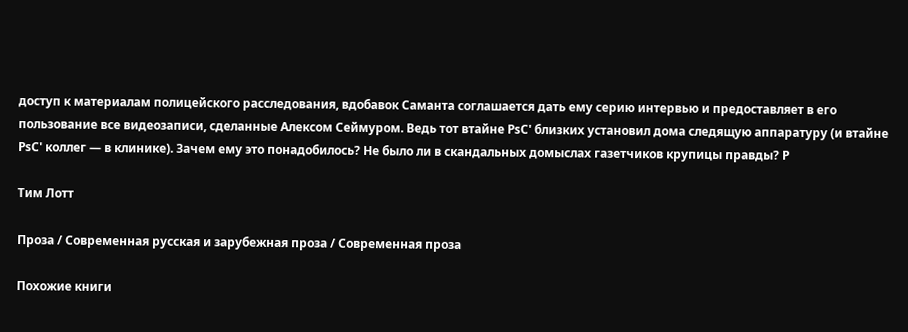доступ к материалам полицейского расследования, вдобавок Саманта соглашается дать ему серию интервью и предоставляет в его пользование все видеозаписи, сделанные Алексом Сеймуром. Ведь тот втайне РѕС' близких установил дома следящую аппаратуру (и втайне РѕС' коллег — в клинике). Зачем ему это понадобилось? Не было ли в скандальных домыслах газетчиков крупицы правды? Р

Тим Лотт

Проза / Современная русская и зарубежная проза / Современная проза

Похожие книги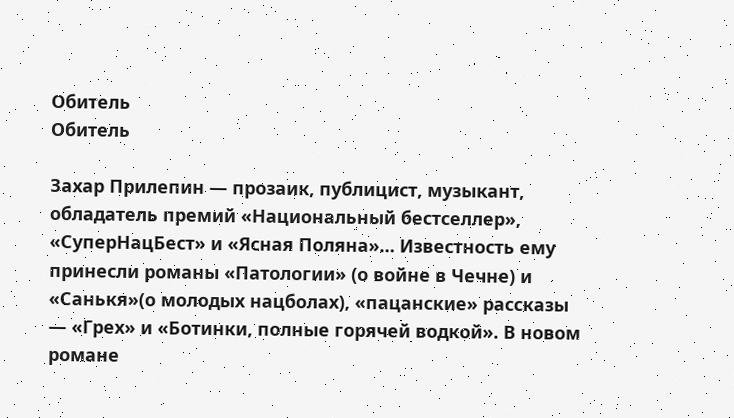Обитель
Обитель

Захар Прилепин — прозаик, публицист, музыкант, обладатель премий «Национальный бестселлер», «СуперНацБест» и «Ясная Поляна»… Известность ему принесли романы «Патологии» (о войне в Чечне) и «Санькя»(о молодых нацболах), «пацанские» рассказы — «Грех» и «Ботинки, полные горячей водкой». В новом романе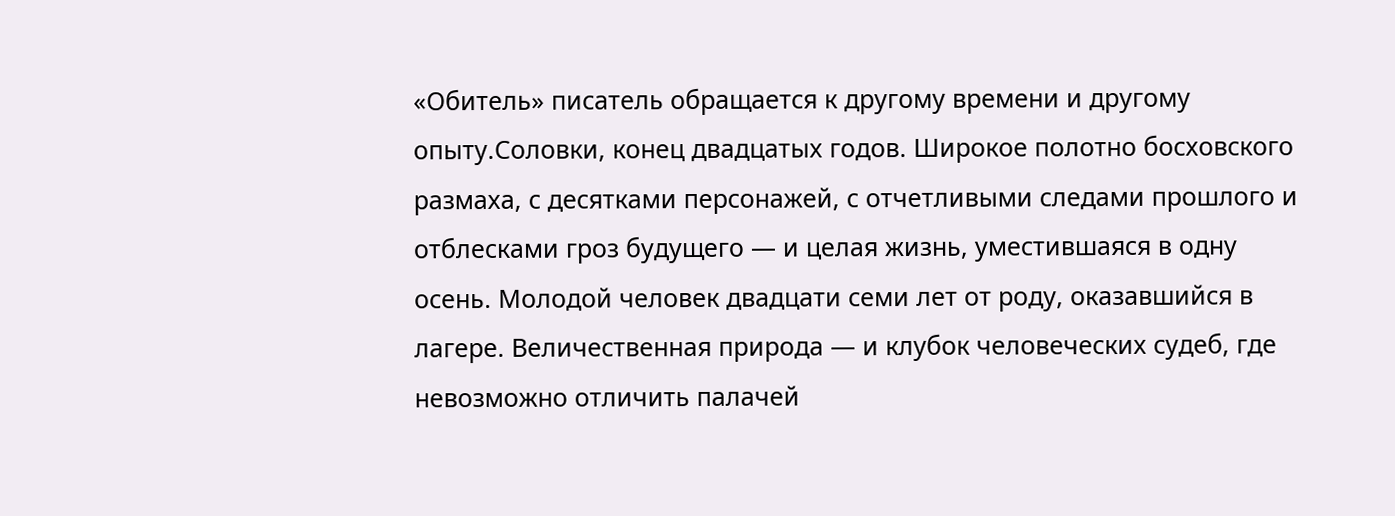«Обитель» писатель обращается к другому времени и другому опыту.Соловки, конец двадцатых годов. Широкое полотно босховского размаха, с десятками персонажей, с отчетливыми следами прошлого и отблесками гроз будущего — и целая жизнь, уместившаяся в одну осень. Молодой человек двадцати семи лет от роду, оказавшийся в лагере. Величественная природа — и клубок человеческих судеб, где невозможно отличить палачей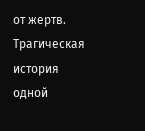от жертв. Трагическая история одной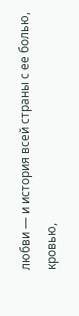любви — и история всей страны с ее болью, кровью,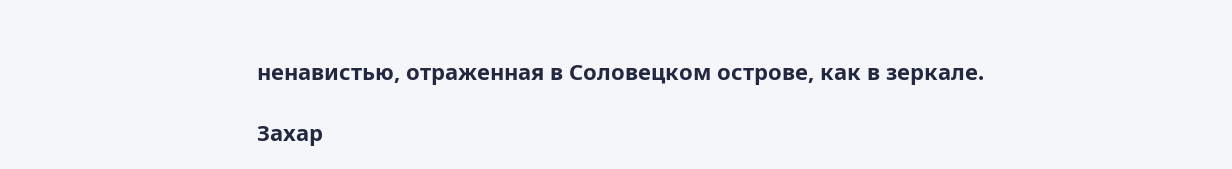ненавистью, отраженная в Соловецком острове, как в зеркале.

Захар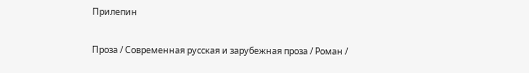Прилепин

Проза / Современная русская и зарубежная проза / Роман /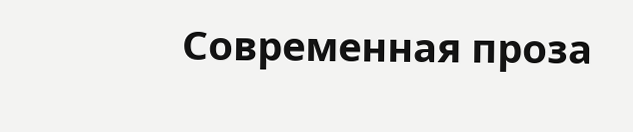Современная проза